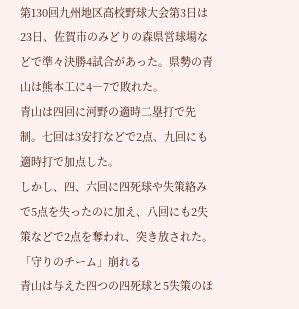第130回九州地区高校野球大会第3日は23日、佐賀市のみどりの森県営球場などで準々決勝4試合があった。県勢の青山は熊本工に4―7で敗れた。
青山は四回に河野の適時二塁打で先制。七回は3安打などで2点、九回にも適時打で加点した。
しかし、四、六回に四死球や失策絡みで5点を失ったのに加え、八回にも2失策などで2点を奪われ、突き放された。
「守りのチーム」崩れる
青山は与えた四つの四死球と5失策のほ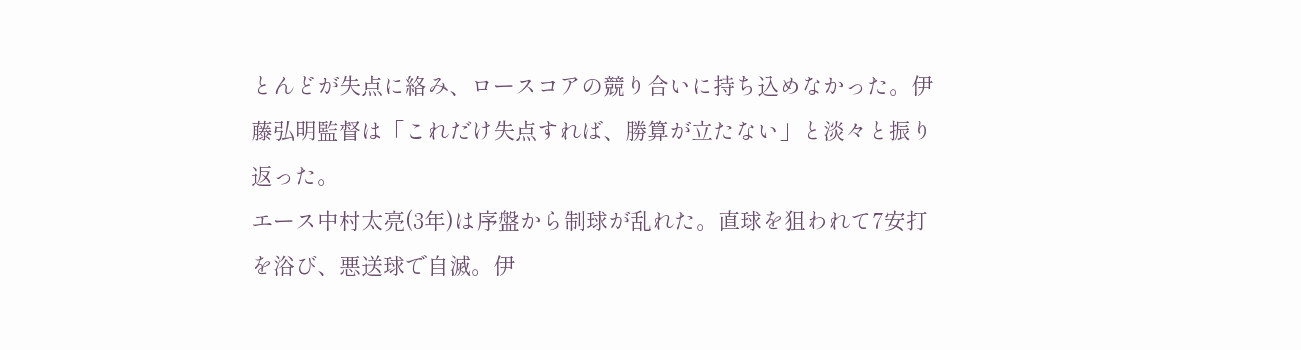とんどが失点に絡み、ロースコアの競り合いに持ち込めなかった。伊藤弘明監督は「これだけ失点すれば、勝算が立たない」と淡々と振り返った。
エース中村太亮(3年)は序盤から制球が乱れた。直球を狙われて7安打を浴び、悪送球で自滅。伊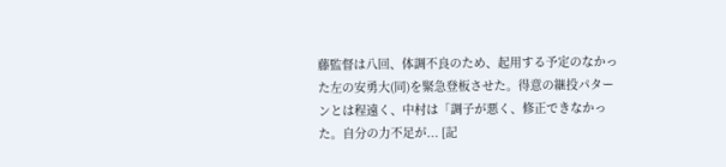藤監督は八回、体調不良のため、起用する予定のなかった左の安勇大(同)を緊急登板させた。得意の継投パターンとは程遠く、中村は「調子が悪く、修正できなかった。自分の力不足が... [記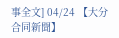事全文] 04/24 【大分合同新聞】